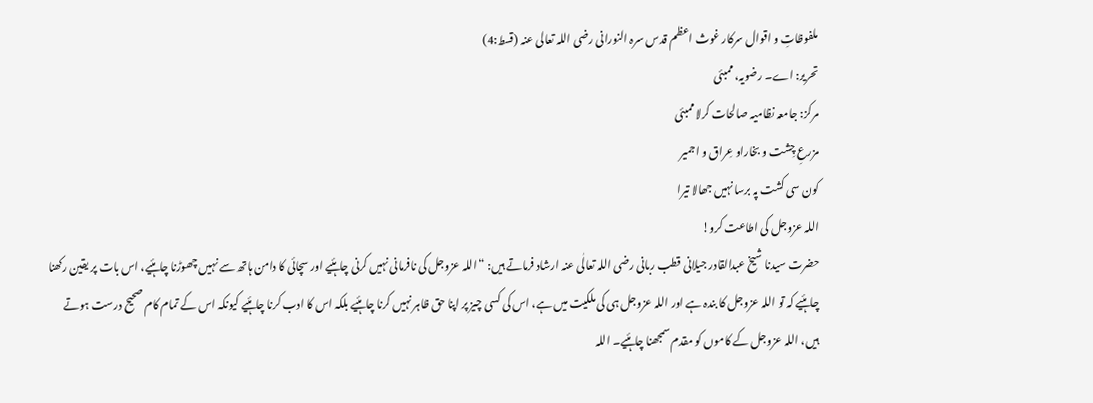ملفوظاتِ و اقوال سرکار غوث اعظم قدس سرہ النورانی رضی اللہ تعالی عنہ (قسط:4)
تحریر: اے۔ رضویہ، ممبئی
مرکز: جامعہ نظامیہ صالحات کرلا ممبئی
مزرعِ چِشت و بخاراو عِراق و اجمیر
کون سی کشت پہ برسا نہیں جھالا تیرا
اللہ عزوجل کی اطاعت کرو!
حضرت سیدنا شیخ عبدالقادر جیلانی قطب ربانی رضی اللہ تعالٰی عنہ ارشاد فرماتے ہیں: “اللہ عزوجل کی نافرمانی نہیں کرنی چاہئیے اور سچائی کا دامن ہاتھ سے نہیں چھوڑنا چاہئیے، اس بات پر یقین رکھنا چاہئیے کہ تو اللہ عزوجل کا بندہ ہے اور اللہ عزوجل ہی کی ملکیت میں ہے، اس کی کسی چیز پر اپنا حق ظاہر نہیں کرنا چاہئیے بلکہ اس کا ادب کرنا چاہئیے کیونکہ اس کے تمام کام صحیح درست ہوتے ہیں، اللہ عزوجل کے کاموں کو مقدم سمجھنا چاہئیے۔ اللہ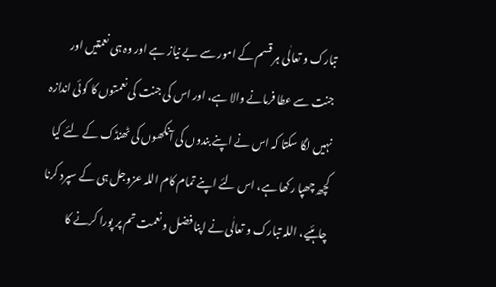تبارک و تعالٰی ہر قسم کے امور سے بے نیاز ہے اور وہ ہی نعمتیں اور جنت سے عطا فرمانے والا ہے، اور اس کی جنت کی نعمتوں کا کوئی اندازہ نہیں لگا سکتا کہ اس نے اپنے بندوں کی آنکھوں کی ٹھنڈک کے لئے کیا کچھ چھپا رکھا ہے، اس لئے اپنے تمام کام اللہ عزوجل ہی کے سپرد کرنا چاہئیے، اللہ تبارک و تعالٰی نے اپنا فضل و نعمت تم پر پورا کرنے کا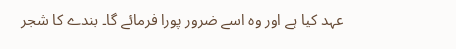عہد کیا ہے اور وہ اسے ضرور پورا فرمائے گا۔ بندے کا شجر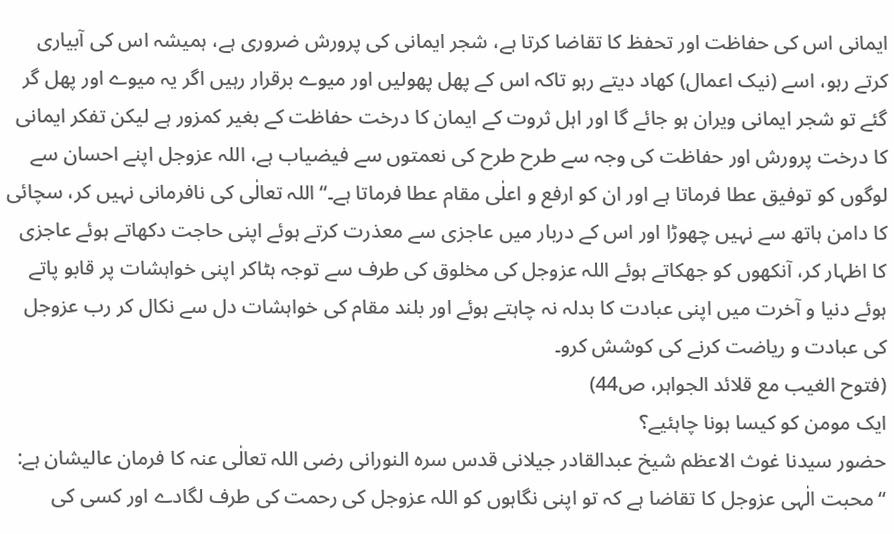ایمانی اس کی حفاظت اور تحفظ کا تقاضا کرتا ہے، شجر ایمانی کی پرورش ضروری ہے، ہمیشہ اس کی آبیاری کرتے رہو، اسے (نیک اعمال) کھاد دیتے رہو تاکہ اس کے پھل پھولیں اور میوے برقرار رہیں اگر یہ میوے اور پھل گر گئے تو شجر ایمانی ویران ہو جائے گا اور اہل ثروت کے ایمان کا درخت حفاظت کے بغیر کمزور ہے لیکن تفکر ایمانی کا درخت پرورش اور حفاظت کی وجہ سے طرح طرح کی نعمتوں سے فیضیاب ہے، اللہ عزوجل اپنے احسان سے لوگوں کو توفیق عطا فرماتا ہے اور ان کو ارفع و اعلٰی مقام عطا فرماتا ہے۔“ اللہ تعالٰی کی نافرمانی نہیں کر، سچائی کا دامن ہاتھ سے نہیں چھوڑا اور اس کے دربار میں عاجزی سے معذرت کرتے ہوئے اپنی حاجت دکھاتے ہوئے عاجزی کا اظہار کر، آنکھوں کو جھکاتے ہوئے اللہ عزوجل کی مخلوق کی طرف سے توجہ ہٹاکر اپنی خواہشات پر قابو پاتے ہوئے دنیا و آخرت میں اپنی عبادت کا بدلہ نہ چاہتے ہوئے اور بلند مقام کی خواہشات دل سے نکال کر رب عزوجل کی عبادت و ریاضت کرنے کی کوشش کرو۔
(فتوح الغیب مع قلائد الجواہر، ص44)
ایک مومن کو کیسا ہونا چاہئیے؟
حضور سیدنا غوث الاعظم شیخ عبدالقادر جیلانی قدس سرہ النورانی رضی اللہ تعالٰی عنہ کا فرمان عالیشان ہے: “محبت الٰہی عزوجل کا تقاضا ہے کہ تو اپنی نگاہوں کو اللہ عزوجل کی رحمت کی طرف لگادے اور کسی کی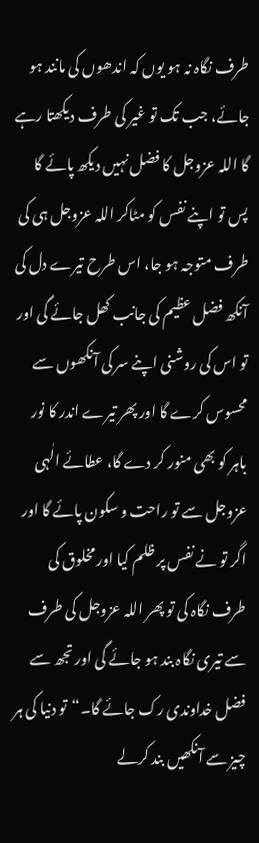طرف نگاہ نہ ہو یوں کہ اندھوں کی مانند ہو جائے، جب تک تو غیر کی طرف دیکھتا رہے گا اللہ عزوجل کا فضل نہیں دیکھ پائے گا پس تو اپنے نفس کو مٹاکر اللہ عزوجل ہی کی طرف متوجہ ہو جا، اس طرح تیرے دل کی آنکھ فضل عظیم کی جانب کھل جائے گی اور تو اس کی روشنی اپنے سر کی آنکھوں سے محسوس کرے گا اور پھر تیرے اندر کا نور باہر کو بھی منور کر دے گا، عطائے الٰہی عزوجل سے تو راحت و سکون پائے گا اور اگر تو نے نفس پر ظلم کیا اور مخلوق کی طرف نگاہ کی تو پھر اللہ عزوجل کی طرف سے تیری نگاہ بند ہو جائے گی اور تجھ سے فضل خداوندی رک جائے گا۔“تو دنیا کی ہر چیز سے آنکھیں بند کرلے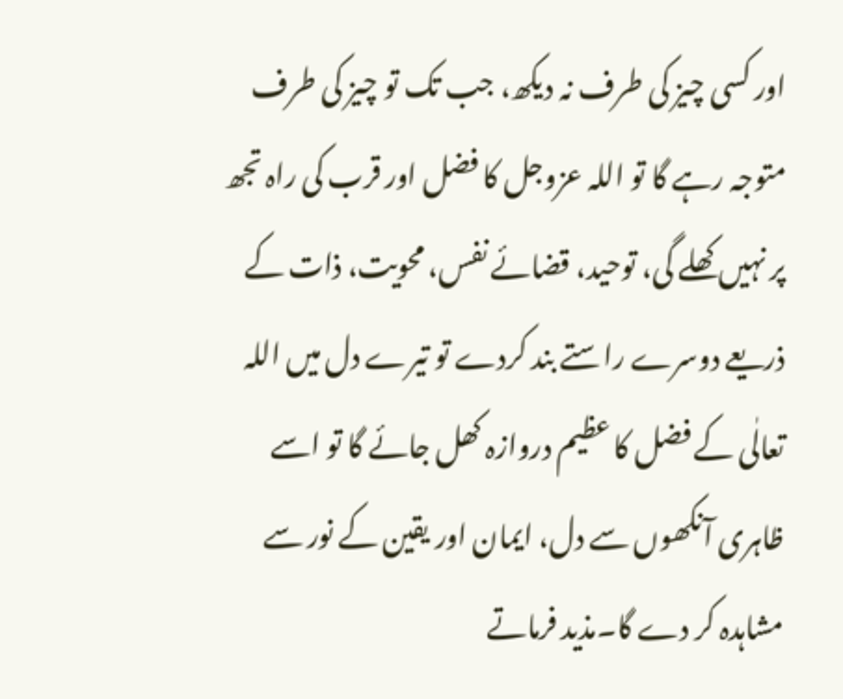اور کسی چیز کی طرف نہ دیکھ، جب تک تو چیز کی طرف متوجہ رہے گا تو اللہ عزوجل کا فضل اور قرب کی راہ تجھ پر نہیں کھلے گی، توحید، قضائے نفس، محویت، ذات کے ذریعے دوسرے راستے بند کردے تو تیرے دل میں اللہ تعالٰی کے فضل کا عظیم دروازہ کھل جائے گا تو اسے ظاہری آنکھوں سے دل، ایمان اور یقین کے نور سے مشاہدہ کر دے گا۔مذید فرماتے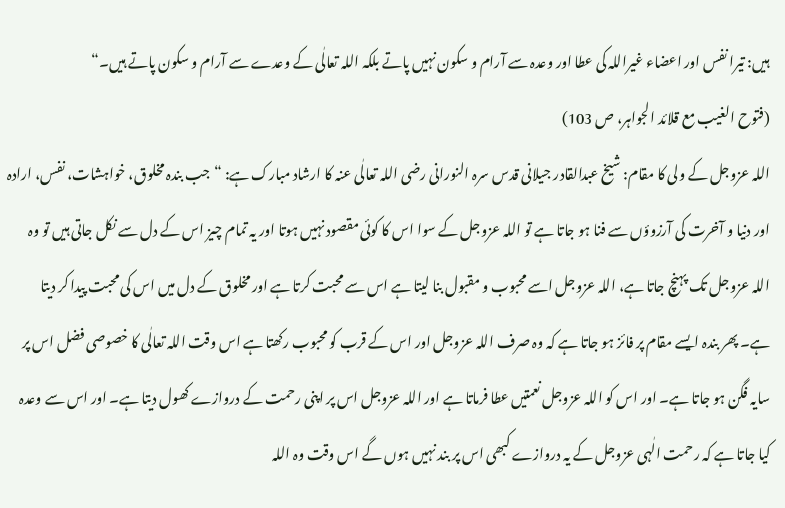ہیں: تیرا نفس اور اعضاء غیراللہ کی عطا اور وعدہ سے آرام و سکون نہیں پاتے بلکہ اللہ تعالٰی کے وعدے سے آرام و سکون پاتے ہیں۔“
(فتوح الغیب مع قلائد الجواہر، ص 103)
اللہ عزوجل کے ولی کا مقام: شیخ عبدالقادر جیلانی قدس سرہ النورانی رضی اللہ تعالٰی عنہ کا ارشاد مبارک ہے: “جب بندہ مخلوق، خواہشات، نفس، ارادہ اور دنیا و آخرت کی آرزوؤں سے فنا ہو جاتا ہے تو اللہ عزوجل کے سوا اس کا کوئی مقصود نہیں ہوتا اور یہ تمام چیز اس کے دل سے نکل جاتی ہیں تو وہ اللہ عزوجل تک پہنچ جاتا ہے، اللہ عزوجل اسے محبوب و مقبول بنا لیتا ہے اس سے محبت کرتا ہے اور مخلوق کے دل میں اس کی محبت پیدا کر دیتا ہے۔ پھر بندہ ایسے مقام پر فائز ہو جاتا ہے کہ وہ صرف اللہ عزوجل اور اس کے قرب کو محبوب رکھتا ہے اس وقت اللہ تعالٰی کا خصوصی فضل اس پر سایہ فگن ہو جاتا ہے۔ اور اس کو اللہ عزوجل نعمتیں عطا فرماتا ہے اور اللہ عزوجل اس پر اپنی رحمت کے دروازے کھول دیتا ہے۔ اور اس سے وعدہ کیا جاتا ہے کہ رحمت الٰہی عزوجل کے یہ دروازے کبھی اس پر بند نہیں ہوں گے اس وقت وہ اللہ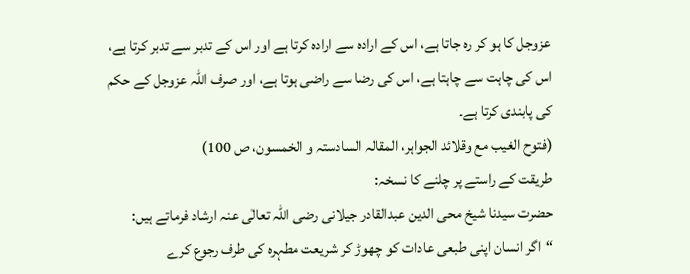عزوجل کا ہو کر رہ جاتا ہے، اس کے ارادہ سے ارادہ کرتا ہے اور اس کے تدبر سے تدبر کرتا ہے، اس کی چاہت سے چاہتا ہے، اس کی رضا سے راضی ہوتا ہے، اور صرف اللہ عزوجل کے حکم کی پابندی کرتا ہے۔
(فتوح الغیب مع وقلائد الجواہر، المقالہ السادستہ و الخمسون، ص 100)
طریقت کے راستے پر چلنے کا نسخہ:
حضرت سیدنا شیخ محی الدین عبدالقادر جیلانی رضی اللہ تعالٰی عنہ ارشاد فرماتے ہیں: “اگر انسان اپنی طبعی عادات کو چھوڑ کر شریعت مطہرہ کی طرف رجوع کرے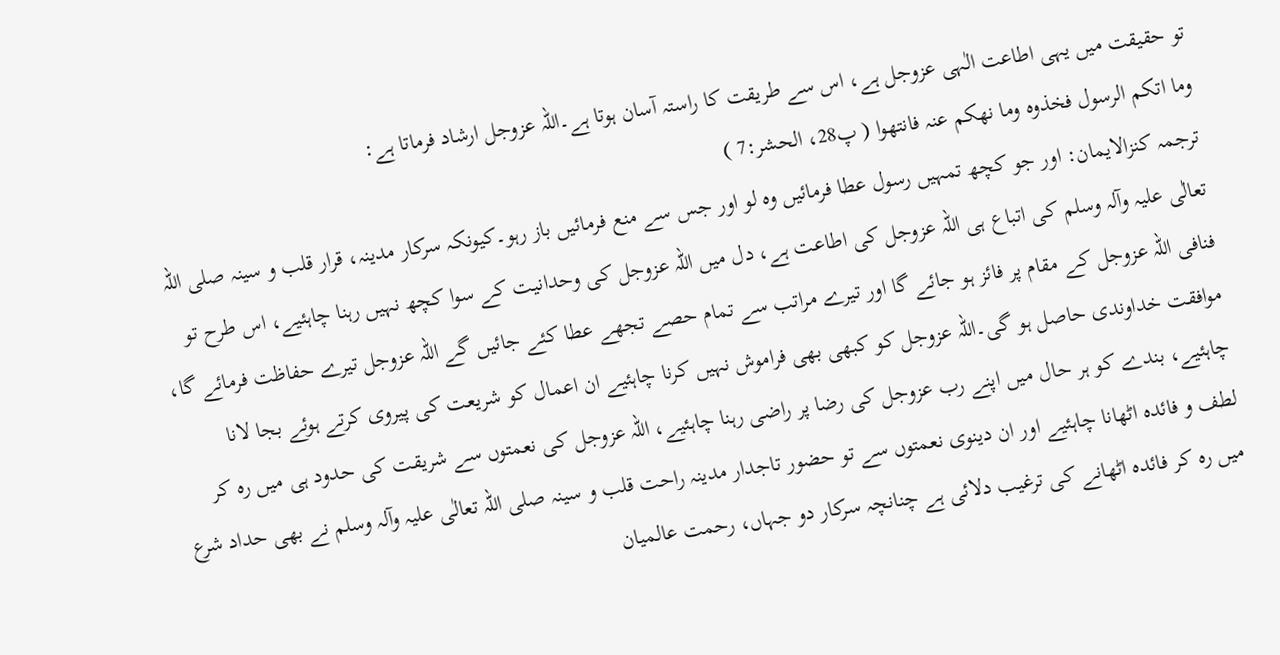تو حقیقت میں یہی اطاعت الٰہی عزوجل ہے، اس سے طریقت کا راستہ آسان ہوتا ہے۔اللہ عزوجل ارشاد فرماتا ہے:
وما اتکم الرسول فخذوہ وما نھکم عنہ فانتھوا ( پ28، الحشر:7 )
ترجمہ کنزالایمان: اور جو کچھ تمہیں رسول عطا فرمائیں وہ لو اور جس سے منع فرمائیں باز رہو۔کیونکہ سرکار مدینہ، قرار قلب و سینہ صلی اللہ تعالٰی علیہ وآلہ وسلم کی اتباع ہی اللہ عزوجل کی اطاعت ہے، دل میں اللہ عزوجل کی وحدانیت کے سوا کچھ نہیں رہنا چاہئیے، اس طرح تو فنافی اللہ عزوجل کے مقام پر فائز ہو جائے گا اور تیرے مراتب سے تمام حصے تجھے عطا کئے جائیں گے اللہ عزوجل تیرے حفاظت فرمائے گا، موافقت خداوندی حاصل ہو گی۔اللہ عزوجل کو کبھی بھی فراموش نہیں کرنا چاہئیے ان اعمال کو شریعت کی پیروی کرتے ہوئے بجا لانا چاہئیے، بندے کو ہر حال میں اپنے رب عزوجل کی رضا پر راضی رہنا چاہئیے، اللہ عزوجل کی نعمتوں سے شریقت کی حدود ہی میں رہ کر لطف و فائدہ اٹھانا چاہئیے اور ان دینوی نعمتوں سے تو حضور تاجدار مدینہ راحت قلب و سینہ صلی اللہ تعالٰی علیہ وآلہ وسلم نے بھی حداد شرع میں رہ کر فائدہ اٹھانے کی ترغیب دلائی ہے چنانچہ سرکار دو جہاں، رحمت عالمیان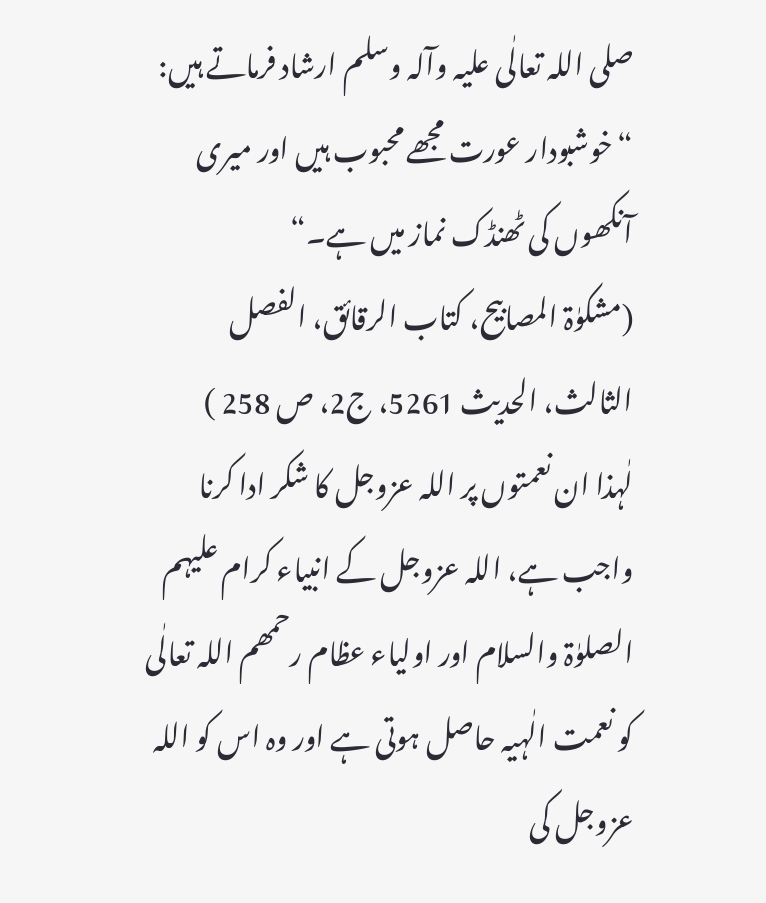صلی اللہ تعالٰی علیہ وآلہ وسلم ارشاد فرماتے ہیں: “خوشبودار عورت مجھے محبوب ہیں اور میری آنکھوں کی ٹھنڈک نماز میں ہے۔“
(مشکوٰۃ المصابیح، کتاب الرقائق، الفصل الثالث، الحدیث 5261، ج2، ص 258 )
لٰہذا ان نعمتوں پر اللہ عزوجل کا شکر ادا کرنا واجب ہے، اللہ عزوجل کے انبیاء کرام علیہم الصلوٰۃ والسلام اور اولیاء عظام رحمھم اللہ تعالٰی کو نعمت الٰہیہ حاصل ہوتی ہے اور وہ اس کو اللہ عزوجل کی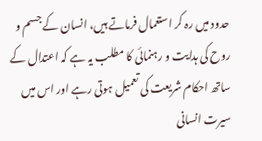حدود میں رہ کر استعمال فرماتے ہیں، انسان کے جسم و روح کی ہدایت و رہنمائی کا مطلب یہ ہے کہ اعتدال کے ساتھ احکام شریعت کی تعمیل ہوتی رہے اور اس میں سیرت انسانی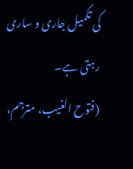کی تکمیل جاری و ساری رہتی ہے۔
(فتوح الغیب، مترجم،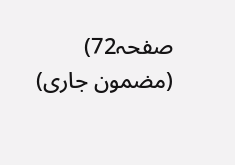صفحہ72)
(مضمون جاری)